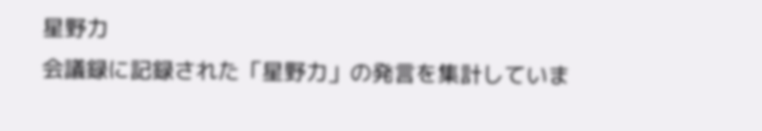星野力
会議録に記録された「星野力」の発言を集計していま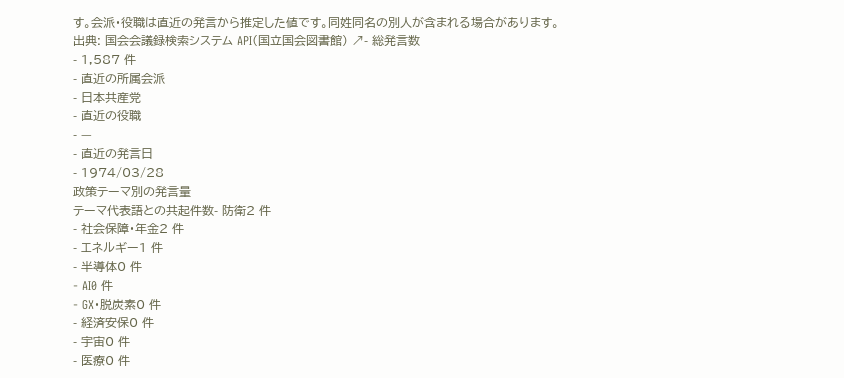す。会派・役職は直近の発言から推定した値です。同姓同名の別人が含まれる場合があります。
出典: 国会会議録検索システム API(国立国会図書館) ↗- 総発言数
- 1,587 件
- 直近の所属会派
- 日本共産党
- 直近の役職
- —
- 直近の発言日
- 1974/03/28
政策テーマ別の発言量
テーマ代表語との共起件数- 防衛2 件
- 社会保障・年金2 件
- エネルギー1 件
- 半導体0 件
- AI0 件
- GX・脱炭素0 件
- 経済安保0 件
- 宇宙0 件
- 医療0 件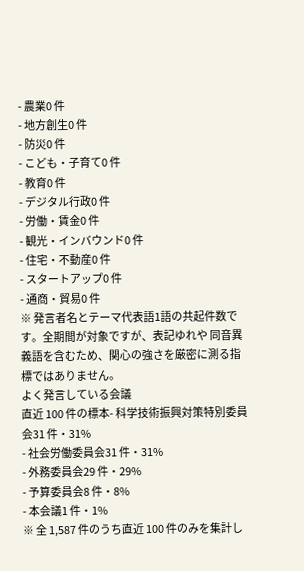- 農業0 件
- 地方創生0 件
- 防災0 件
- こども・子育て0 件
- 教育0 件
- デジタル行政0 件
- 労働・賃金0 件
- 観光・インバウンド0 件
- 住宅・不動産0 件
- スタートアップ0 件
- 通商・貿易0 件
※ 発言者名とテーマ代表語1語の共起件数です。全期間が対象ですが、表記ゆれや 同音異義語を含むため、関心の強さを厳密に測る指標ではありません。
よく発言している会議
直近 100 件の標本- 科学技術振興対策特別委員会31 件・31%
- 社会労働委員会31 件・31%
- 外務委員会29 件・29%
- 予算委員会8 件・8%
- 本会議1 件・1%
※ 全 1,587 件のうち直近 100 件のみを集計し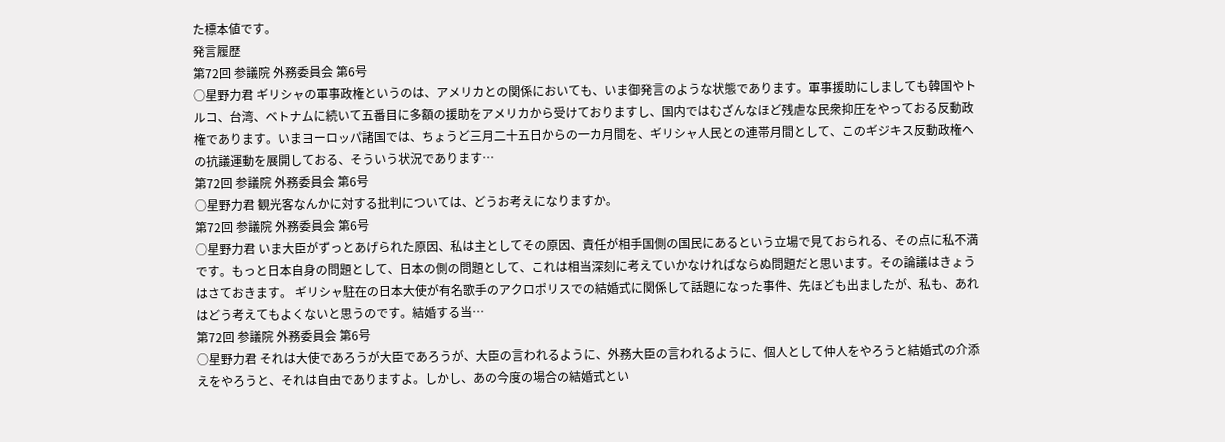た標本値です。
発言履歴
第72回 参議院 外務委員会 第6号
○星野力君 ギリシャの軍事政権というのは、アメリカとの関係においても、いま御発言のような状態であります。軍事援助にしましても韓国やトルコ、台湾、ベトナムに続いて五番目に多額の援助をアメリカから受けておりますし、国内ではむざんなほど残虐な民衆抑圧をやっておる反動政権であります。いまヨーロッパ諸国では、ちょうど三月二十五日からの一カ月間を、ギリシャ人民との連帯月間として、このギジキス反動政権への抗議運動を展開しておる、そういう状況であります…
第72回 参議院 外務委員会 第6号
○星野力君 観光客なんかに対する批判については、どうお考えになりますか。
第72回 参議院 外務委員会 第6号
○星野力君 いま大臣がずっとあげられた原因、私は主としてその原因、責任が相手国側の国民にあるという立場で見ておられる、その点に私不満です。もっと日本自身の問題として、日本の側の問題として、これは相当深刻に考えていかなければならぬ問題だと思います。その論議はきょうはさておきます。 ギリシャ駐在の日本大使が有名歌手のアクロポリスでの結婚式に関係して話題になった事件、先ほども出ましたが、私も、あれはどう考えてもよくないと思うのです。結婚する当…
第72回 参議院 外務委員会 第6号
○星野力君 それは大使であろうが大臣であろうが、大臣の言われるように、外務大臣の言われるように、個人として仲人をやろうと結婚式の介添えをやろうと、それは自由でありますよ。しかし、あの今度の場合の結婚式とい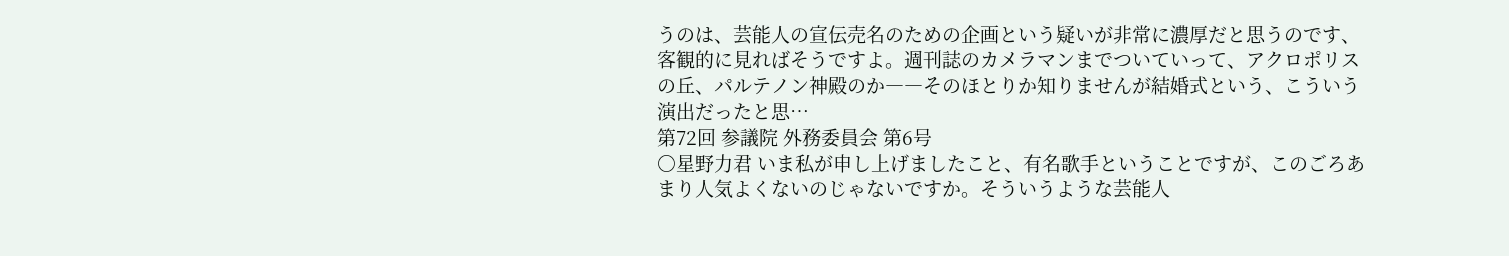うのは、芸能人の宣伝売名のための企画という疑いが非常に濃厚だと思うのです、客観的に見ればそうですよ。週刊誌のカメラマンまでついていって、アクロポリスの丘、パルテノン神殿のか――そのほとりか知りませんが結婚式という、こういう演出だったと思…
第72回 参議院 外務委員会 第6号
○星野力君 いま私が申し上げましたこと、有名歌手ということですが、このごろあまり人気よくないのじゃないですか。そういうような芸能人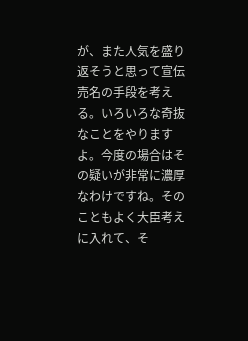が、また人気を盛り返そうと思って宣伝売名の手段を考える。いろいろな奇抜なことをやりますよ。今度の場合はその疑いが非常に濃厚なわけですね。そのこともよく大臣考えに入れて、そ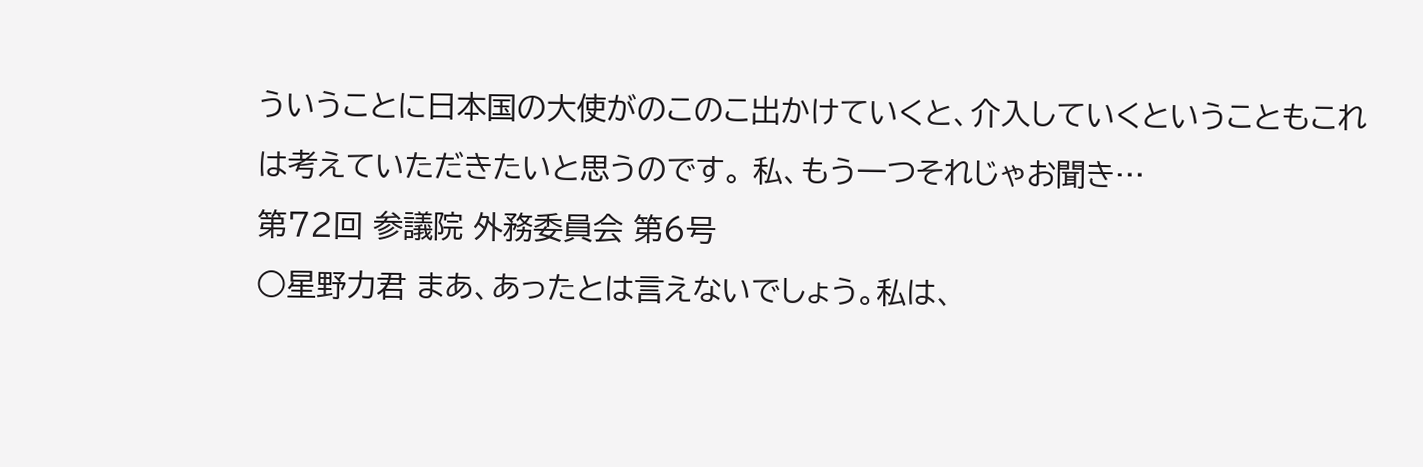ういうことに日本国の大使がのこのこ出かけていくと、介入していくということもこれは考えていただきたいと思うのです。 私、もう一つそれじゃお聞き…
第72回 参議院 外務委員会 第6号
○星野力君 まあ、あったとは言えないでしょう。私は、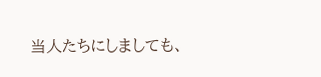当人たちにしましても、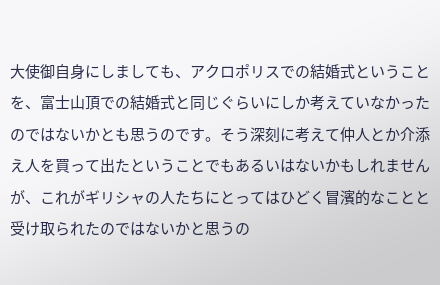大使御自身にしましても、アクロポリスでの結婚式ということを、富士山頂での結婚式と同じぐらいにしか考えていなかったのではないかとも思うのです。そう深刻に考えて仲人とか介添え人を買って出たということでもあるいはないかもしれませんが、これがギリシャの人たちにとってはひどく冒濱的なことと受け取られたのではないかと思うの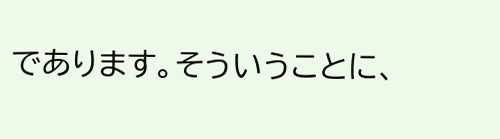であります。そういうことに、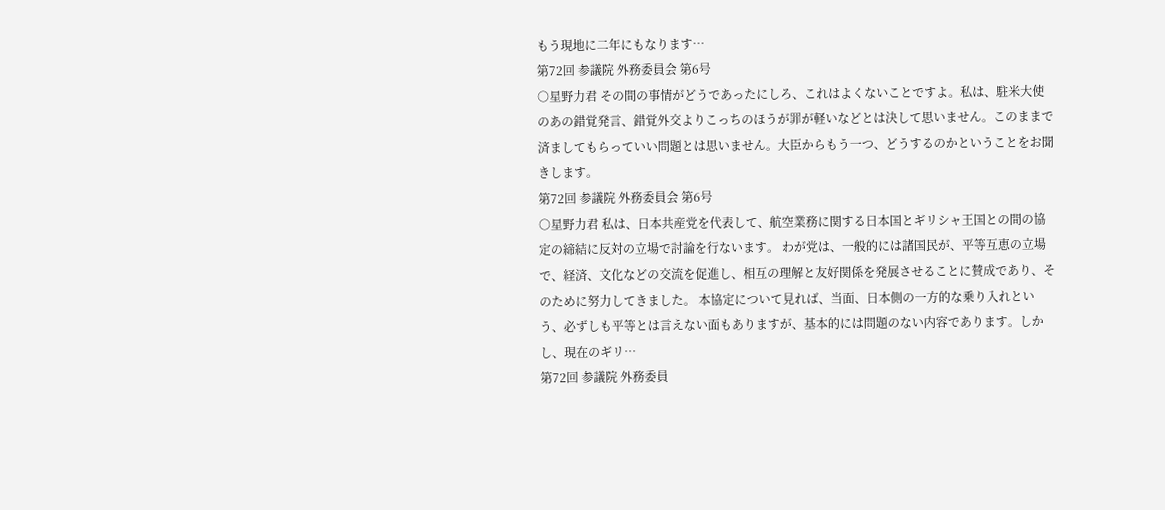もう現地に二年にもなります…
第72回 参議院 外務委員会 第6号
○星野力君 その間の事情がどうであったにしろ、これはよくないことですよ。私は、駐米大使のあの錯覚発言、錯覚外交よりこっちのほうが罪が軽いなどとは決して思いません。このままで済ましてもらっていい問題とは思いません。大臣からもう一つ、どうするのかということをお聞きします。
第72回 参議院 外務委員会 第6号
○星野力君 私は、日本共産党を代表して、航空業務に関する日本国とギリシャ王国との間の協定の締結に反対の立場で討論を行ないます。 わが党は、一般的には諸国民が、平等互恵の立場で、経済、文化などの交流を促進し、相互の理解と友好関係を発展させることに賛成であり、そのために努力してきました。 本協定について見れば、当面、日本側の一方的な乗り入れという、必ずしも平等とは言えない面もありますが、基本的には問題のない内容であります。しかし、現在のギリ…
第72回 参議院 外務委員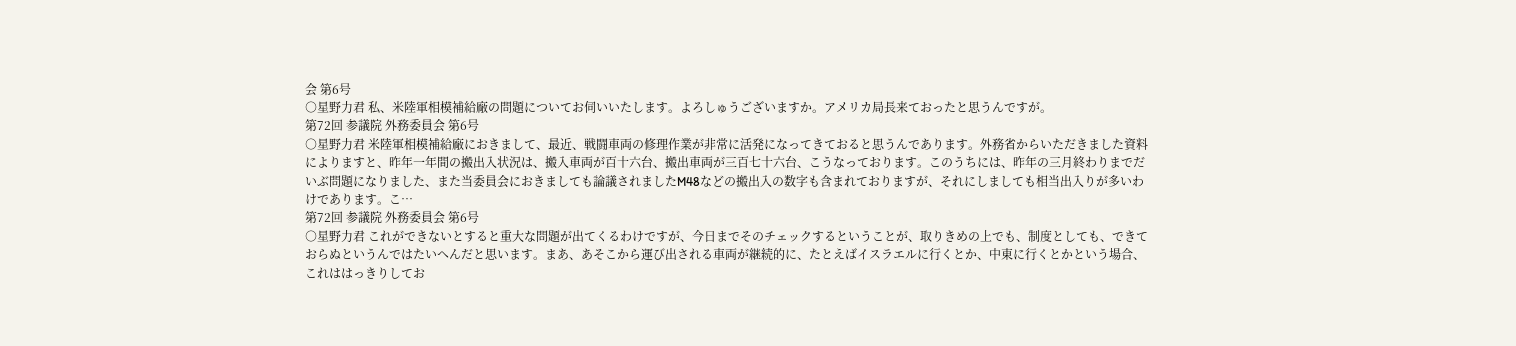会 第6号
○星野力君 私、米陸軍相模補給廠の問題についてお伺いいたします。よろしゅうございますか。アメリカ局長来ておったと思うんですが。
第72回 参議院 外務委員会 第6号
○星野力君 米陸軍相模補給廠におきまして、最近、戦闘車両の修理作業が非常に活発になってきておると思うんであります。外務省からいただきました資料によりますと、昨年一年間の搬出入状況は、搬入車両が百十六台、搬出車両が三百七十六台、こうなっております。このうちには、昨年の三月終わりまでだいぶ問題になりました、また当委員会におきましても論議されましたM48などの搬出入の数字も含まれておりますが、それにしましても相当出入りが多いわけであります。こ…
第72回 参議院 外務委員会 第6号
○星野力君 これができないとすると重大な問題が出てくるわけですが、今日までそのチェックするということが、取りきめの上でも、制度としても、できておらぬというんではたいへんだと思います。まあ、あそこから運び出される車両が継続的に、たとえばイスラエルに行くとか、中東に行くとかという場合、これははっきりしてお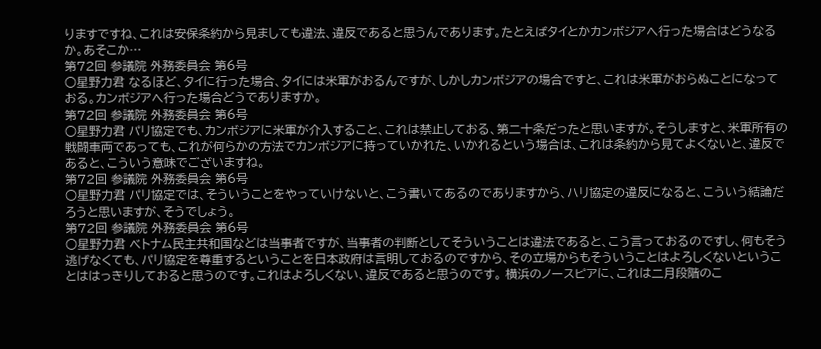りますですね、これは安保条約から見ましても違法、違反であると思うんであります。たとえばタイとかカンボジアへ行った場合はどうなるか。あそこか…
第72回 参議院 外務委員会 第6号
○星野力君 なるほど、タイに行った場合、タイには米軍がおるんですが、しかしカンボジアの場合ですと、これは米軍がおらぬことになっておる。カンボジアへ行った場合どうでありますか。
第72回 参議院 外務委員会 第6号
○星野力君 パリ協定でも、カンボジアに米軍が介入すること、これは禁止しておる、第二十条だったと思いますが。そうしますと、米軍所有の戦闘車両であっても、これが何らかの方法でカンボジアに持っていかれた、いかれるという場合は、これは条約から見てよくないと、違反であると、こういう意味でございますね。
第72回 参議院 外務委員会 第6号
○星野力君 パリ協定では、そういうことをやっていけないと、こう書いてあるのでありますから、ハリ協定の違反になると、こういう結論だろうと思いますが、そうでしょう。
第72回 参議院 外務委員会 第6号
○星野力君 ベトナム民主共和国などは当事者ですが、当事者の判断としてそういうことは違法であると、こう言っておるのですし、何もそう逃げなくても、パリ協定を尊重するということを日本政府は言明しておるのですから、その立場からもそういうことはよろしくないということははっきりしておると思うのです。これはよろしくない、違反であると思うのです。 横浜のノースピアに、これは二月段階のこ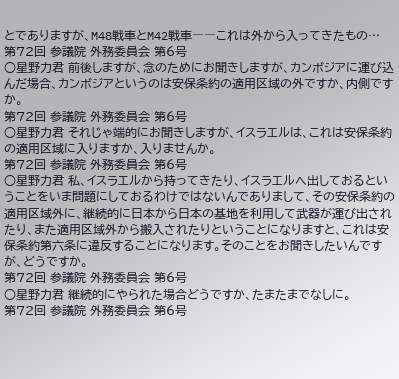とでありますが、M48戦車とM42戦車――これは外から入ってきたもの…
第72回 参議院 外務委員会 第6号
○星野力君 前後しますが、念のためにお聞きしますが、カンボジアに運び込んだ場合、カンボジアというのは安保条約の適用区域の外ですか、内側ですか。
第72回 参議院 外務委員会 第6号
○星野力君 それじゃ端的にお聞きしますが、イスラエルは、これは安保条約の適用区域に入りますか、入りませんか。
第72回 参議院 外務委員会 第6号
○星野力君 私、イスラエルから持ってきたり、イスラエルへ出しておるということをいま問題にしておるわけではないんでありまして、その安保条約の適用区域外に、継続的に日本から日本の基地を利用して武器が運び出されたり、また適用区域外から搬入されたりということになりますと、これは安保条約第六条に違反することになります。そのことをお聞きしたいんですが、どうですか。
第72回 参議院 外務委員会 第6号
○星野力君 継続的にやられた場合どうですか、たまたまでなしに。
第72回 参議院 外務委員会 第6号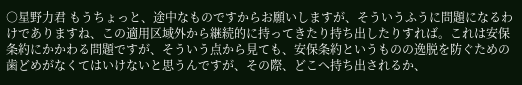○星野力君 もうちょっと、途中なものですからお願いしますが、そういうふうに問題になるわけでありますね、この適用区域外から継続的に持ってきたり持ち出したりすれば。これは安保条約にかかわる問題ですが、そういう点から見ても、安保条約というものの逸脱を防ぐための歯どめがなくてはいけないと思うんですが、その際、どこへ持ち出されるか、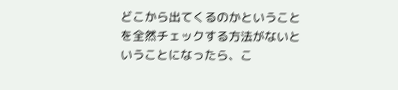どこから出てくるのかということを全然チェックする方法がないということになったら、こ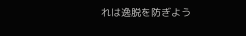れは逸脱を防ぎよう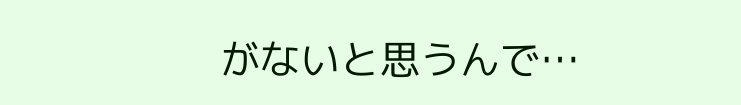がないと思うんで…